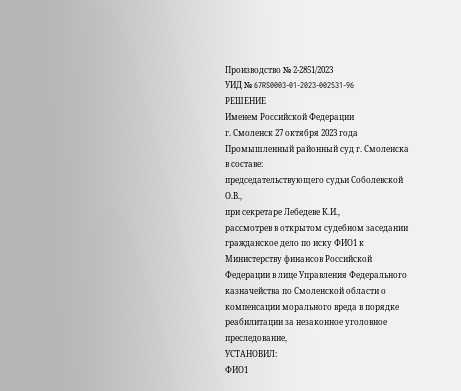Производство № 2-2851/2023
УИД № 67RS0003-01-2023-002531-96
РЕШЕНИЕ
Именем Российской Федерации
г. Смоленск 27 октября 2023 года
Промышленный районный суд г. Смоленска
в составе:
председательствующего судьи Соболевской О.В.,
при секретаре Лебедеве К.И.,
рассмотрев в открытом судебном заседании гражданское дело по иску ФИО1 к Министерству финансов Российской Федерации в лице Управления Федерального казначейства по Смоленской области о компенсации морального вреда в порядке реабилитации за незаконное уголовное преследование,
УСТАНОВИЛ:
ФИО1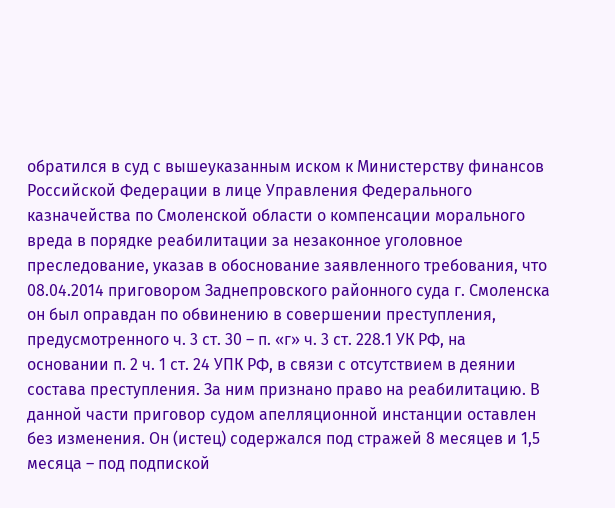обратился в суд с вышеуказанным иском к Министерству финансов Российской Федерации в лице Управления Федерального казначейства по Смоленской области о компенсации морального вреда в порядке реабилитации за незаконное уголовное преследование, указав в обоснование заявленного требования, что 08.04.2014 приговором Заднепровского районного суда г. Смоленска он был оправдан по обвинению в совершении преступления, предусмотренного ч. 3 ст. 30 – п. «г» ч. 3 ст. 228.1 УК РФ, на основании п. 2 ч. 1 ст. 24 УПК РФ, в связи с отсутствием в деянии состава преступления. За ним признано право на реабилитацию. В данной части приговор судом апелляционной инстанции оставлен без изменения. Он (истец) содержался под стражей 8 месяцев и 1,5 месяца – под подпиской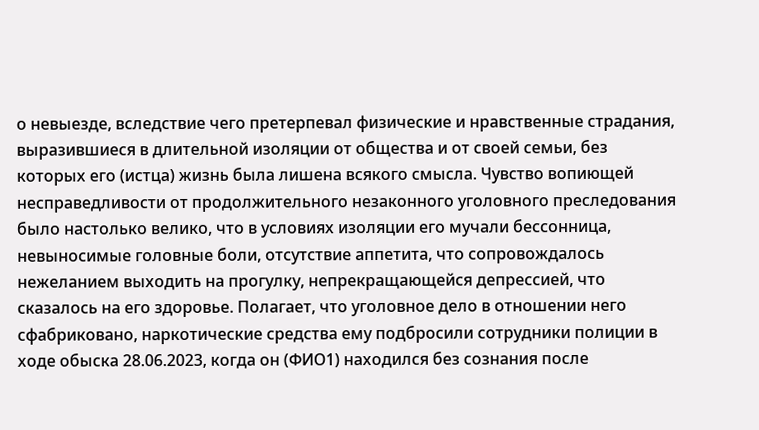о невыезде, вследствие чего претерпевал физические и нравственные страдания, выразившиеся в длительной изоляции от общества и от своей семьи, без которых его (истца) жизнь была лишена всякого смысла. Чувство вопиющей несправедливости от продолжительного незаконного уголовного преследования было настолько велико, что в условиях изоляции его мучали бессонница, невыносимые головные боли, отсутствие аппетита, что сопровождалось нежеланием выходить на прогулку, непрекращающейся депрессией, что сказалось на его здоровье. Полагает, что уголовное дело в отношении него сфабриковано, наркотические средства ему подбросили сотрудники полиции в ходе обыска 28.06.2023, когда он (ФИО1) находился без сознания после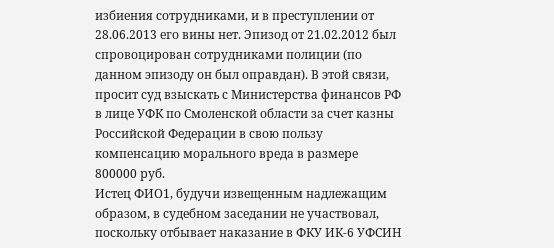избиения сотрудниками, и в преступлении от 28.06.2013 его вины нет. Эпизод от 21.02.2012 был спровоцирован сотрудниками полиции (по данном эпизоду он был оправдан). В этой связи, просит суд взыскать с Министерства финансов РФ в лице УФК по Смоленской области за счет казны Российской Федерации в свою пользу компенсацию морального вреда в размере 800000 руб.
Истец ФИО1, будучи извещенным надлежащим образом, в судебном заседании не участвовал, поскольку отбывает наказание в ФКУ ИК-6 УФСИН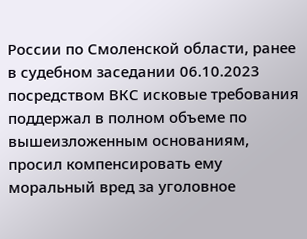России по Смоленской области, ранее в судебном заседании 06.10.2023 посредством ВКС исковые требования поддержал в полном объеме по вышеизложенным основаниям, просил компенсировать ему моральный вред за уголовное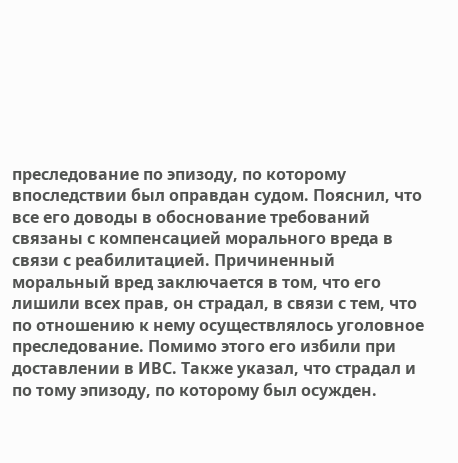преследование по эпизоду, по которому впоследствии был оправдан судом. Пояснил, что все его доводы в обоснование требований связаны с компенсацией морального вреда в связи с реабилитацией. Причиненный моральный вред заключается в том, что его лишили всех прав, он страдал, в связи с тем, что по отношению к нему осуществлялось уголовное преследование. Помимо этого его избили при доставлении в ИВС. Также указал, что страдал и по тому эпизоду, по которому был осужден.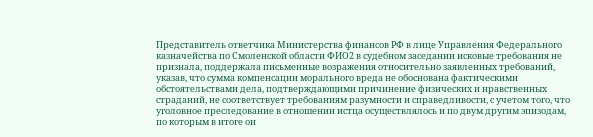Представитель ответчика Министерства финансов РФ в лице Управления Федерального казначейства по Смоленской области ФИО2 в судебном заседании исковые требования не признала, поддержала письменные возражения относительно заявленных требований, указав, что сумма компенсации морального вреда не обоснована фактическими обстоятельствами дела, подтверждающими причинение физических и нравственных страданий, не соответствует требованиям разумности и справедливости, с учетом того, что уголовное преследование в отношении истца осуществлялось и по двум другим эпизодам, по которым в итоге он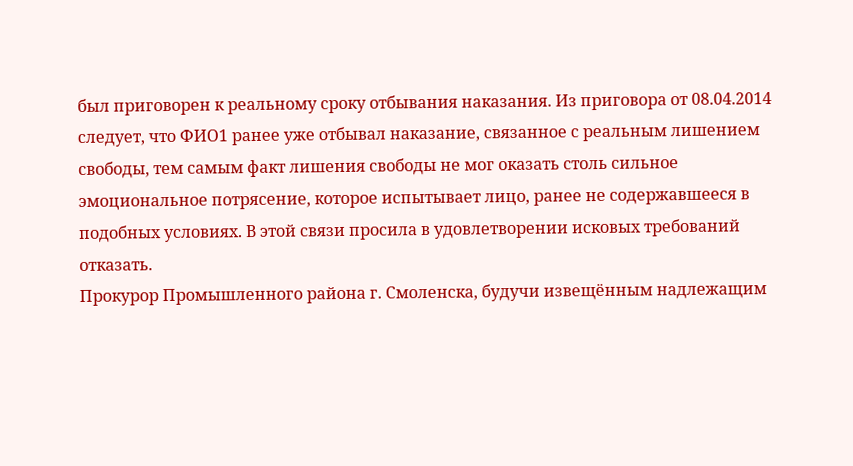был приговорен к реальному сроку отбывания наказания. Из приговора от 08.04.2014 следует, что ФИО1 ранее уже отбывал наказание, связанное с реальным лишением свободы, тем самым факт лишения свободы не мог оказать столь сильное эмоциональное потрясение, которое испытывает лицо, ранее не содержавшееся в подобных условиях. В этой связи просила в удовлетворении исковых требований отказать.
Прокурор Промышленного района г. Смоленска, будучи извещённым надлежащим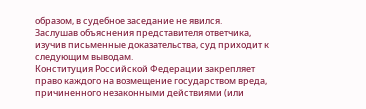образом, в судебное заседание не явился.
Заслушав объяснения представителя ответчика, изучив письменные доказательства, суд приходит к следующим выводам.
Конституция Российской Федерации закрепляет право каждого на возмещение государством вреда, причиненного незаконными действиями (или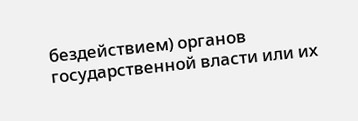бездействием) органов государственной власти или их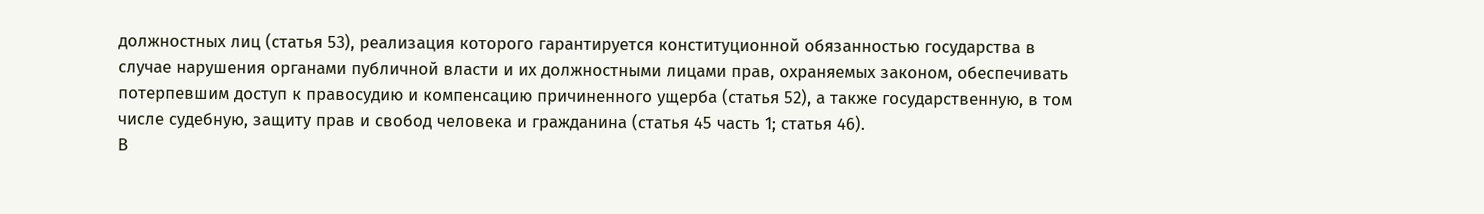должностных лиц (статья 53), реализация которого гарантируется конституционной обязанностью государства в случае нарушения органами публичной власти и их должностными лицами прав, охраняемых законом, обеспечивать потерпевшим доступ к правосудию и компенсацию причиненного ущерба (статья 52), а также государственную, в том числе судебную, защиту прав и свобод человека и гражданина (статья 45 часть 1; статья 46).
В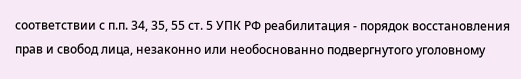соответствии с п.п. 34, 35, 55 ст. 5 УПК РФ реабилитация - порядок восстановления прав и свобод лица, незаконно или необоснованно подвергнутого уголовному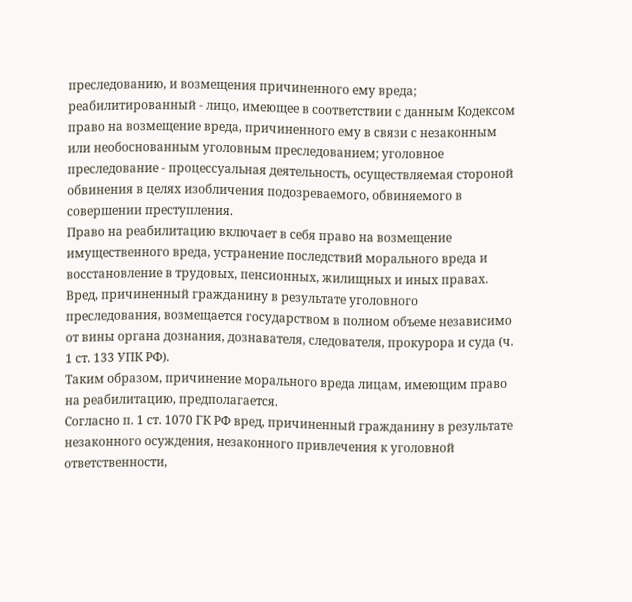преследованию, и возмещения причиненного ему вреда; реабилитированный - лицо, имеющее в соответствии с данным Кодексом право на возмещение вреда, причиненного ему в связи с незаконным или необоснованным уголовным преследованием; уголовное преследование - процессуальная деятельность, осуществляемая стороной обвинения в целях изобличения подозреваемого, обвиняемого в совершении преступления.
Право на реабилитацию включает в себя право на возмещение имущественного вреда, устранение последствий морального вреда и восстановление в трудовых, пенсионных, жилищных и иных правах. Вред, причиненный гражданину в результате уголовного преследования, возмещается государством в полном объеме независимо от вины органа дознания, дознавателя, следователя, прокурора и суда (ч. 1 ст. 133 УПК РФ).
Таким образом, причинение морального вреда лицам, имеющим право на реабилитацию, предполагается.
Согласно п. 1 ст. 1070 ГК РФ вред, причиненный гражданину в результате незаконного осуждения, незаконного привлечения к уголовной ответственности,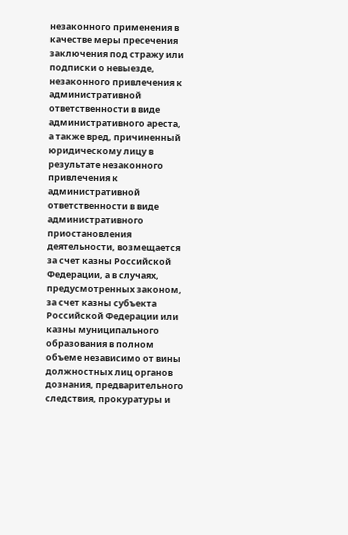незаконного применения в качестве меры пресечения заключения под стражу или подписки о невыезде, незаконного привлечения к административной ответственности в виде административного ареста, а также вред, причиненный юридическому лицу в результате незаконного привлечения к административной ответственности в виде административного приостановления деятельности, возмещается за счет казны Российской Федерации, а в случаях, предусмотренных законом, за счет казны субъекта Российской Федерации или казны муниципального образования в полном объеме независимо от вины должностных лиц органов дознания, предварительного следствия, прокуратуры и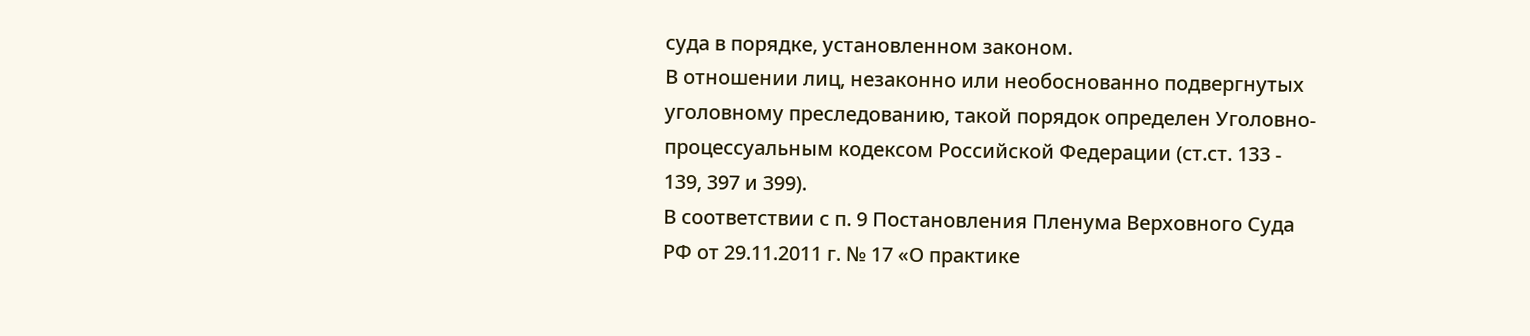суда в порядке, установленном законом.
В отношении лиц, незаконно или необоснованно подвергнутых уголовному преследованию, такой порядок определен Уголовно-процессуальным кодексом Российской Федерации (ст.ст. 133 - 139, 397 и 399).
В соответствии с п. 9 Постановления Пленума Верховного Суда РФ от 29.11.2011 г. № 17 «О практике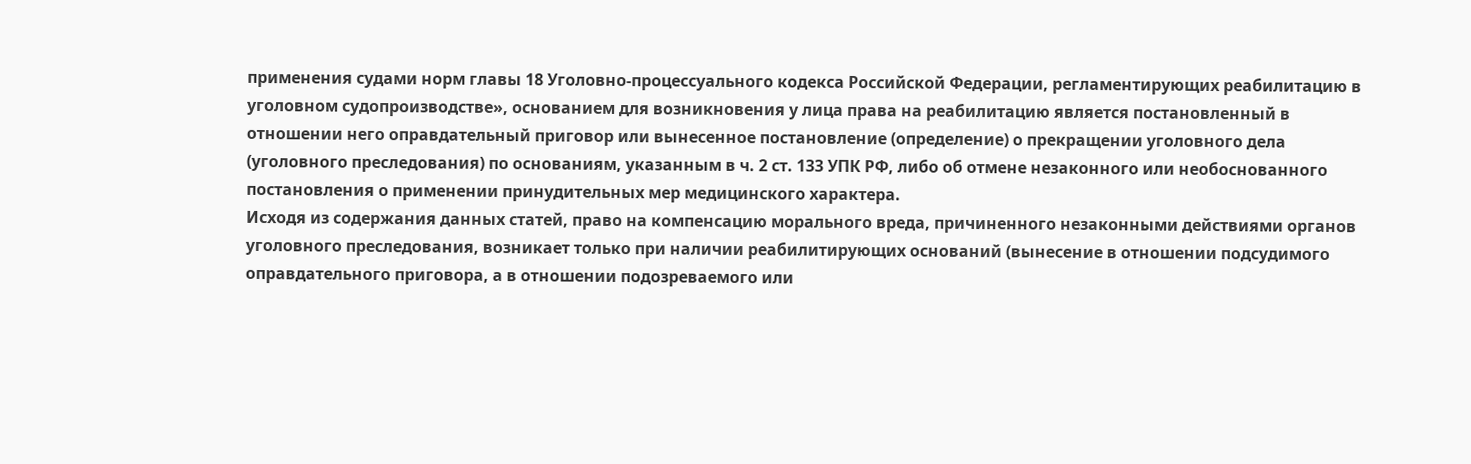применения судами норм главы 18 Уголовно-процессуального кодекса Российской Федерации, регламентирующих реабилитацию в уголовном судопроизводстве», основанием для возникновения у лица права на реабилитацию является постановленный в отношении него оправдательный приговор или вынесенное постановление (определение) о прекращении уголовного дела (уголовного преследования) по основаниям, указанным в ч. 2 ст. 133 УПК РФ, либо об отмене незаконного или необоснованного постановления о применении принудительных мер медицинского характера.
Исходя из содержания данных статей, право на компенсацию морального вреда, причиненного незаконными действиями органов уголовного преследования, возникает только при наличии реабилитирующих оснований (вынесение в отношении подсудимого оправдательного приговора, а в отношении подозреваемого или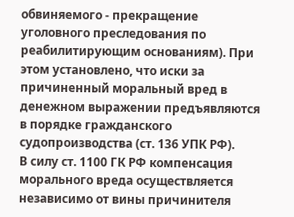обвиняемого - прекращение уголовного преследования по реабилитирующим основаниям). При этом установлено, что иски за причиненный моральный вред в денежном выражении предъявляются в порядке гражданского судопроизводства (ст. 136 УПК РФ).
В силу ст. 1100 ГК РФ компенсация морального вреда осуществляется независимо от вины причинителя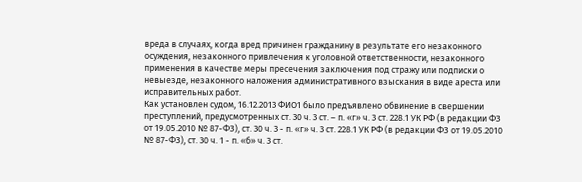вреда в случаях, когда вред причинен гражданину в результате его незаконного осуждения, незаконного привлечения к уголовной ответственности, незаконного применения в качестве меры пресечения заключения под стражу или подписки о невыезде, незаконного наложения административного взыскания в виде ареста или исправительных работ.
Как установлен судом, 16.12.2013 ФИО1 было предъявлено обвинение в свершении преступлений, предусмотренных ст. 30 ч. 3 ст. – п. «г» ч. 3 ст. 228.1 УК РФ (в редакции ФЗ от 19.05.2010 № 87-ФЗ), ст. 30 ч. 3 - п. «г» ч. 3 ст. 228.1 УК РФ (в редакции ФЗ от 19.05.2010 № 87-ФЗ), ст. 30 ч. 1 - п. «б» ч. 3 ст.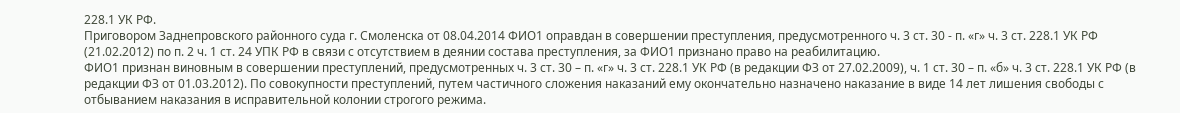228.1 УК РФ.
Приговором Заднепровского районного суда г. Смоленска от 08.04.2014 ФИО1 оправдан в совершении преступления, предусмотренного ч. 3 ст. 30 - п. «г» ч. 3 ст. 228.1 УК РФ (21.02.2012) по п. 2 ч. 1 ст. 24 УПК РФ в связи с отсутствием в деянии состава преступления, за ФИО1 признано право на реабилитацию.
ФИО1 признан виновным в совершении преступлений, предусмотренных ч. 3 ст. 30 – п. «г» ч. 3 ст. 228.1 УК РФ (в редакции ФЗ от 27.02.2009), ч. 1 ст. 30 – п. «б» ч. 3 ст. 228.1 УК РФ (в редакции ФЗ от 01.03.2012). По совокупности преступлений, путем частичного сложения наказаний ему окончательно назначено наказание в виде 14 лет лишения свободы с отбыванием наказания в исправительной колонии строгого режима.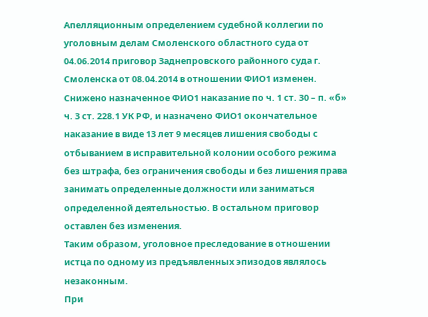Апелляционным определением судебной коллегии по уголовным делам Смоленского областного суда от 04.06.2014 приговор Заднепровского районного суда г. Смоленска от 08.04.2014 в отношении ФИО1 изменен. Снижено назначенное ФИО1 наказание по ч. 1 ст. 30 – п. «б» ч. 3 ст. 228.1 УК РФ, и назначено ФИО1 окончательное наказание в виде 13 лет 9 месяцев лишения свободы с отбыванием в исправительной колонии особого режима без штрафа, без ограничения свободы и без лишения права занимать определенные должности или заниматься определенной деятельностью. В остальном приговор оставлен без изменения.
Таким образом, уголовное преследование в отношении истца по одному из предъявленных эпизодов являлось незаконным.
При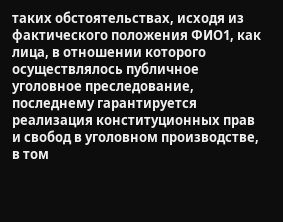таких обстоятельствах, исходя из фактического положения ФИО1, как лица, в отношении которого осуществлялось публичное уголовное преследование, последнему гарантируется реализация конституционных прав и свобод в уголовном производстве, в том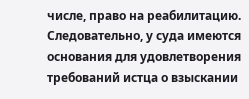числе, право на реабилитацию.
Следовательно, у суда имеются основания для удовлетворения требований истца о взыскании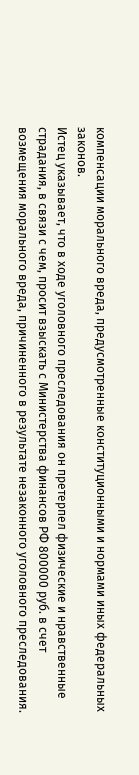компенсации морального вреда, предусмотренные конституционными и нормами иных федеральных законов.
Истец указывает, что в ходе уголовного преследования он претерпел физические и нравственные страдания, в связи с чем, просит взыскать с Министерства финансов РФ 800000 руб. в счет возмещения морального вреда, причиненного в результате незаконного уголовного преследования.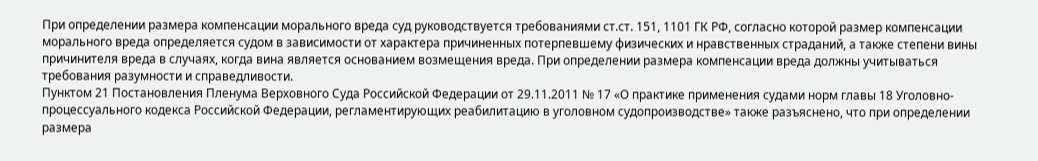При определении размера компенсации морального вреда суд руководствуется требованиями ст.ст. 151, 1101 ГК РФ, согласно которой размер компенсации морального вреда определяется судом в зависимости от характера причиненных потерпевшему физических и нравственных страданий, а также степени вины причинителя вреда в случаях, когда вина является основанием возмещения вреда. При определении размера компенсации вреда должны учитываться требования разумности и справедливости.
Пунктом 21 Постановления Пленума Верховного Суда Российской Федерации от 29.11.2011 № 17 «О практике применения судами норм главы 18 Уголовно-процессуального кодекса Российской Федерации, регламентирующих реабилитацию в уголовном судопроизводстве» также разъяснено, что при определении размера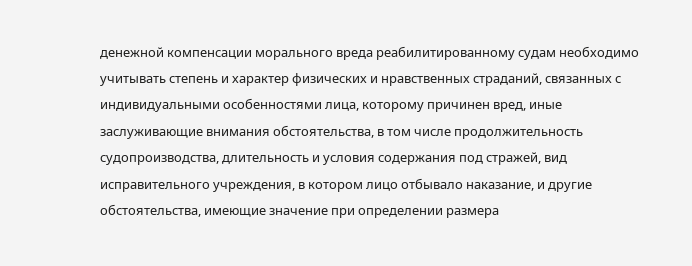денежной компенсации морального вреда реабилитированному судам необходимо учитывать степень и характер физических и нравственных страданий, связанных с индивидуальными особенностями лица, которому причинен вред, иные заслуживающие внимания обстоятельства, в том числе продолжительность судопроизводства, длительность и условия содержания под стражей, вид исправительного учреждения, в котором лицо отбывало наказание, и другие обстоятельства, имеющие значение при определении размера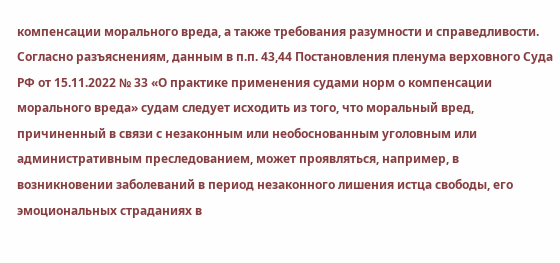компенсации морального вреда, а также требования разумности и справедливости.
Согласно разъяснениям, данным в п.п. 43,44 Постановления пленума верховного Суда РФ от 15.11.2022 № 33 «О практике применения судами норм о компенсации морального вреда» судам следует исходить из того, что моральный вред, причиненный в связи с незаконным или необоснованным уголовным или административным преследованием, может проявляться, например, в возникновении заболеваний в период незаконного лишения истца свободы, его эмоциональных страданиях в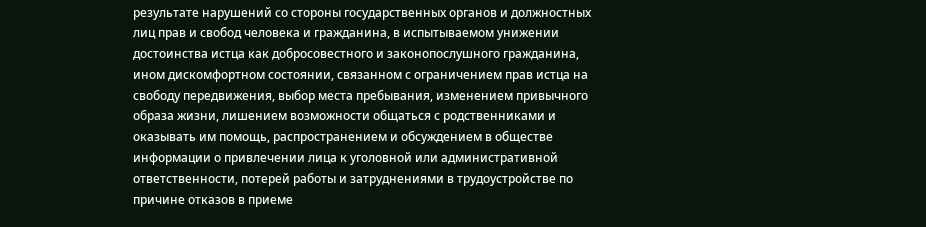результате нарушений со стороны государственных органов и должностных лиц прав и свобод человека и гражданина, в испытываемом унижении достоинства истца как добросовестного и законопослушного гражданина, ином дискомфортном состоянии, связанном с ограничением прав истца на свободу передвижения, выбор места пребывания, изменением привычного образа жизни, лишением возможности общаться с родственниками и оказывать им помощь, распространением и обсуждением в обществе информации о привлечении лица к уголовной или административной ответственности, потерей работы и затруднениями в трудоустройстве по причине отказов в приеме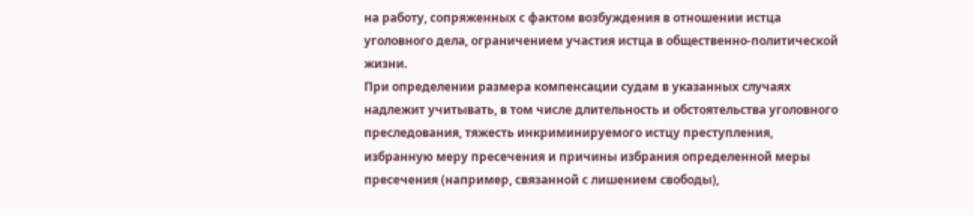на работу, сопряженных с фактом возбуждения в отношении истца уголовного дела, ограничением участия истца в общественно-политической жизни.
При определении размера компенсации судам в указанных случаях надлежит учитывать, в том числе длительность и обстоятельства уголовного преследования, тяжесть инкриминируемого истцу преступления, избранную меру пресечения и причины избрания определенной меры пресечения (например, связанной с лишением свободы),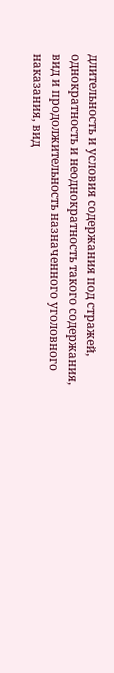длительность и условия содержания под стражей, однократность и неоднократность такого содержания, вид и продолжительность назначенного уголовного наказания, вид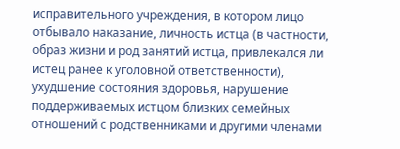исправительного учреждения, в котором лицо отбывало наказание, личность истца (в частности, образ жизни и род занятий истца, привлекался ли истец ранее к уголовной ответственности), ухудшение состояния здоровья, нарушение поддерживаемых истцом близких семейных отношений с родственниками и другими членами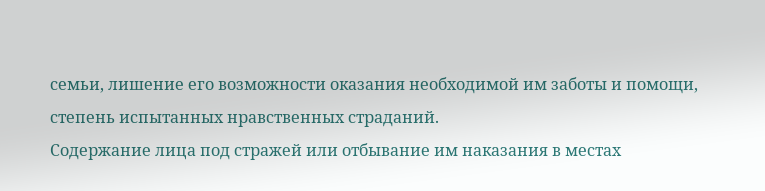семьи, лишение его возможности оказания необходимой им заботы и помощи, степень испытанных нравственных страданий.
Содержание лица под стражей или отбывание им наказания в местах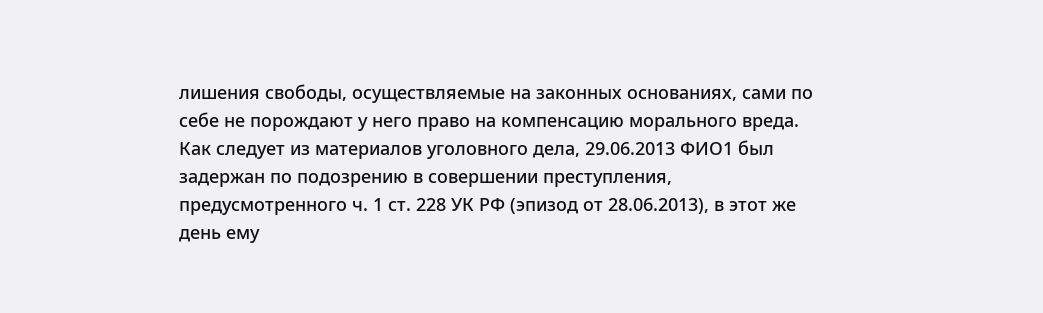лишения свободы, осуществляемые на законных основаниях, сами по себе не порождают у него право на компенсацию морального вреда.
Как следует из материалов уголовного дела, 29.06.2013 ФИО1 был задержан по подозрению в совершении преступления, предусмотренного ч. 1 ст. 228 УК РФ (эпизод от 28.06.2013), в этот же день ему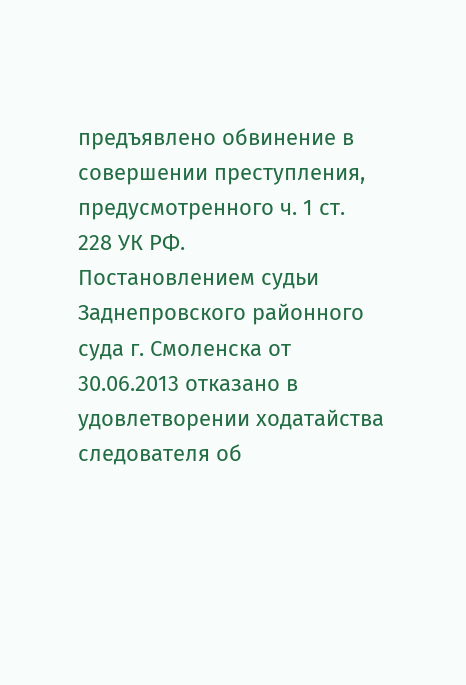предъявлено обвинение в совершении преступления, предусмотренного ч. 1 ст. 228 УК РФ.
Постановлением судьи Заднепровского районного суда г. Смоленска от 30.06.2013 отказано в удовлетворении ходатайства следователя об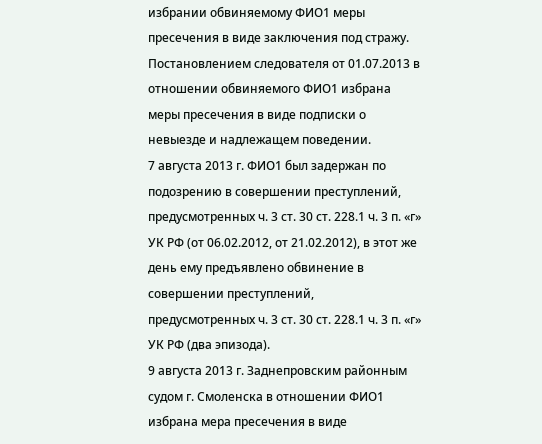избрании обвиняемому ФИО1 меры пресечения в виде заключения под стражу.
Постановлением следователя от 01.07.2013 в отношении обвиняемого ФИО1 избрана меры пресечения в виде подписки о невыезде и надлежащем поведении.
7 августа 2013 г. ФИО1 был задержан по подозрению в совершении преступлений, предусмотренных ч. 3 ст. 30 ст. 228.1 ч. 3 п. «г» УК РФ (от 06.02.2012, от 21.02.2012), в этот же день ему предъявлено обвинение в совершении преступлений, предусмотренных ч. 3 ст. 30 ст. 228.1 ч. 3 п. «г» УК РФ (два эпизода).
9 августа 2013 г. Заднепровским районным судом г. Смоленска в отношении ФИО1 избрана мера пресечения в виде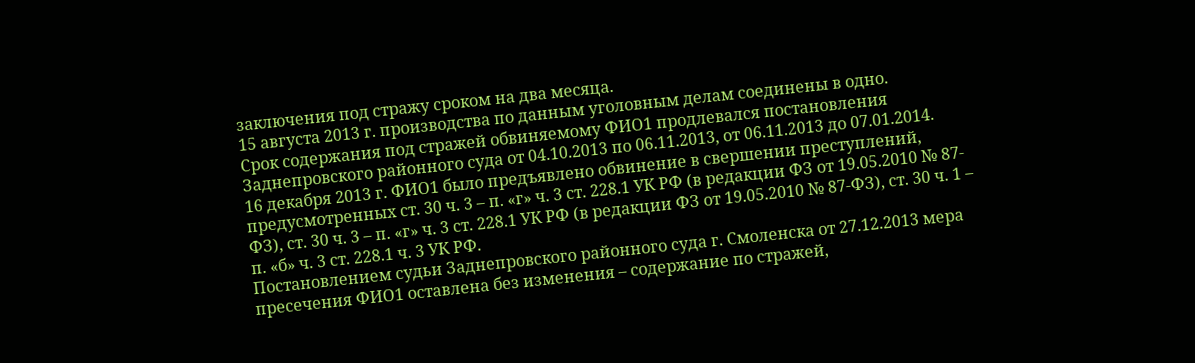заключения под стражу сроком на два месяца.
15 августа 2013 г. производства по данным уголовным делам соединены в одно.
Срок содержания под стражей обвиняемому ФИО1 продлевался постановления Заднепровского районного суда от 04.10.2013 по 06.11.2013, от 06.11.2013 до 07.01.2014.
16 декабря 2013 г. ФИО1 было предъявлено обвинение в свершении преступлений, предусмотренных ст. 30 ч. 3 – п. «г» ч. 3 ст. 228.1 УК РФ (в редакции ФЗ от 19.05.2010 № 87-ФЗ), ст. 30 ч. 3 – п. «г» ч. 3 ст. 228.1 УК РФ (в редакции ФЗ от 19.05.2010 № 87-ФЗ), ст. 30 ч. 1 – п. «б» ч. 3 ст. 228.1 ч. 3 УК РФ.
Постановлением судьи Заднепровского районного суда г. Смоленска от 27.12.2013 мера пресечения ФИО1 оставлена без изменения – содержание по стражей,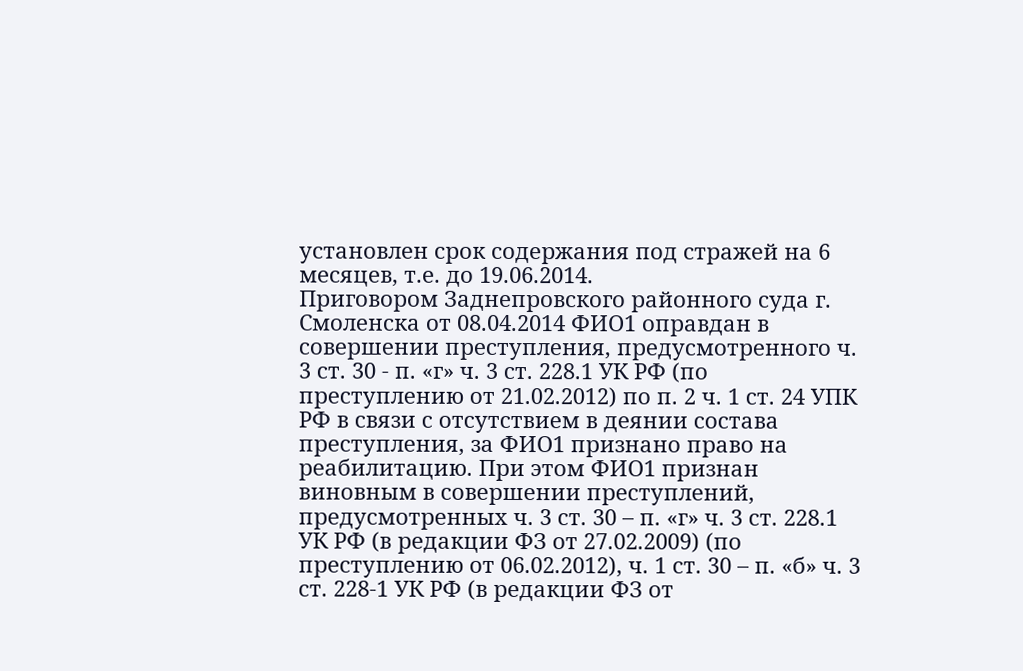установлен срок содержания под стражей на 6 месяцев, т.е. до 19.06.2014.
Приговором Заднепровского районного суда г. Смоленска от 08.04.2014 ФИО1 оправдан в совершении преступления, предусмотренного ч. 3 ст. 30 - п. «г» ч. 3 ст. 228.1 УК РФ (по преступлению от 21.02.2012) по п. 2 ч. 1 ст. 24 УПК РФ в связи с отсутствием в деянии состава преступления, за ФИО1 признано право на реабилитацию. При этом ФИО1 признан виновным в совершении преступлений, предусмотренных ч. 3 ст. 30 – п. «г» ч. 3 ст. 228.1 УК РФ (в редакции ФЗ от 27.02.2009) (по преступлению от 06.02.2012), ч. 1 ст. 30 – п. «б» ч. 3 ст. 228-1 УК РФ (в редакции ФЗ от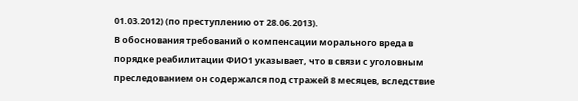01.03.2012) (по преступлению от 28.06.2013).
В обоснования требований о компенсации морального вреда в порядке реабилитации ФИО1 указывает, что в связи с уголовным преследованием он содержался под стражей 8 месяцев, вследствие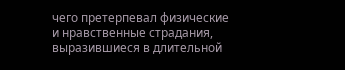чего претерпевал физические и нравственные страдания, выразившиеся в длительной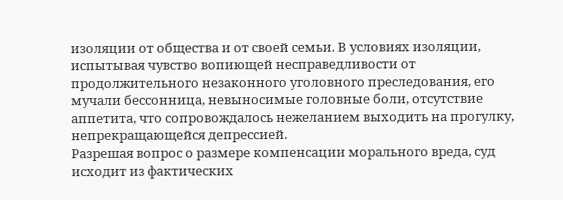изоляции от общества и от своей семьи. В условиях изоляции, испытывая чувство вопиющей несправедливости от продолжительного незаконного уголовного преследования, его мучали бессонница, невыносимые головные боли, отсутствие аппетита, что сопровождалось нежеланием выходить на прогулку, непрекращающейся депрессией.
Разрешая вопрос о размере компенсации морального вреда, суд исходит из фактических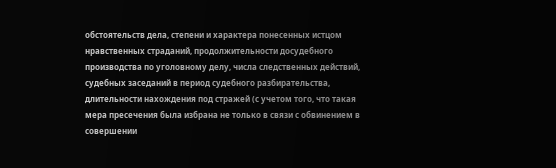обстоятельств дела, степени и характера понесенных истцом нравственных страданий, продолжительности досудебного производства по уголовному делу, числа следственных действий, судебных заседаний в период судебного разбирательства, длительности нахождения под стражей (с учетом того, что такая мера пресечения была избрана не только в связи с обвинением в совершении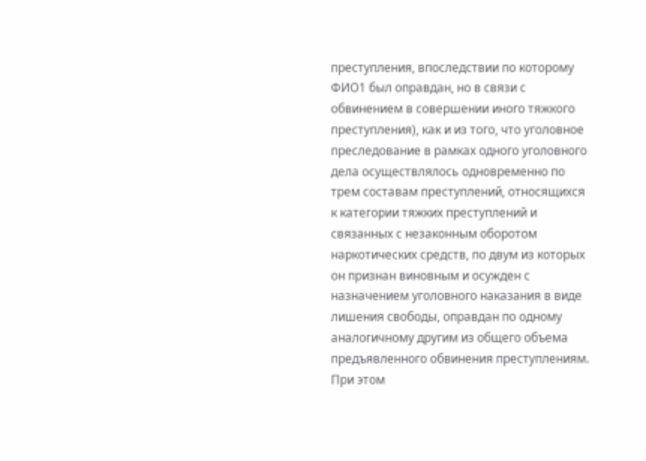преступления, впоследствии по которому ФИО1 был оправдан, но в связи с обвинением в совершении иного тяжкого преступления), как и из того, что уголовное преследование в рамках одного уголовного дела осуществлялось одновременно по трем составам преступлений, относящихся к категории тяжких преступлений и связанных с незаконным оборотом наркотических средств, по двум из которых он признан виновным и осужден с назначением уголовного наказания в виде лишения свободы, оправдан по одному аналогичному другим из общего объема предъявленного обвинения преступлениям. При этом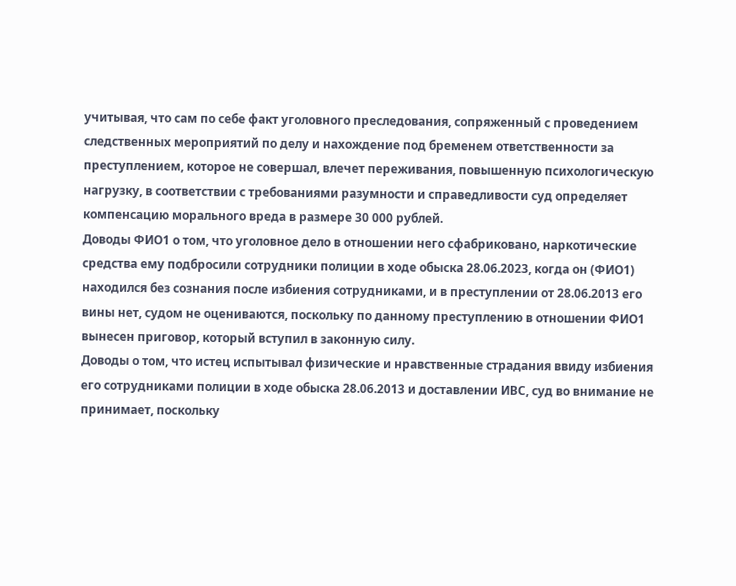учитывая, что сам по себе факт уголовного преследования, сопряженный с проведением следственных мероприятий по делу и нахождение под бременем ответственности за преступлением, которое не совершал, влечет переживания, повышенную психологическую нагрузку, в соответствии с требованиями разумности и справедливости суд определяет компенсацию морального вреда в размере 30 000 рублей.
Доводы ФИО1 о том, что уголовное дело в отношении него сфабриковано, наркотические средства ему подбросили сотрудники полиции в ходе обыска 28.06.2023, когда он (ФИО1) находился без сознания после избиения сотрудниками, и в преступлении от 28.06.2013 его вины нет, судом не оцениваются, поскольку по данному преступлению в отношении ФИО1 вынесен приговор, который вступил в законную силу.
Доводы о том, что истец испытывал физические и нравственные страдания ввиду избиения его сотрудниками полиции в ходе обыска 28.06.2013 и доставлении ИВС, суд во внимание не принимает, поскольку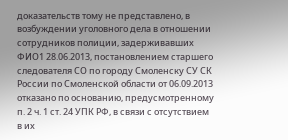доказательств тому не представлено, в возбуждении уголовного дела в отношении сотрудников полиции, задерживавших ФИО1 28.06.2013, постановлением старшего следователя СО по городу Смоленску СУ СК России по Смоленской области от 06.09.2013 отказано по основанию, предусмотренному п. 2 ч. 1 ст. 24 УПК РФ, в связи с отсутствием в их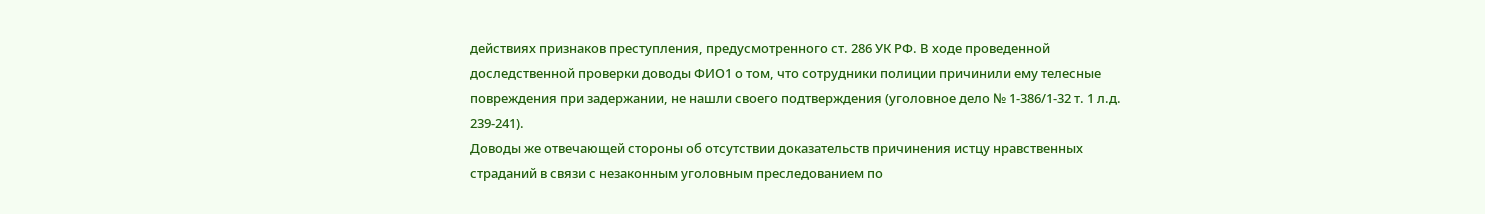действиях признаков преступления, предусмотренного ст. 286 УК РФ. В ходе проведенной доследственной проверки доводы ФИО1 о том, что сотрудники полиции причинили ему телесные повреждения при задержании, не нашли своего подтверждения (уголовное дело № 1-386/1-32 т. 1 л.д. 239-241).
Доводы же отвечающей стороны об отсутствии доказательств причинения истцу нравственных страданий в связи с незаконным уголовным преследованием по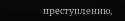преступлению,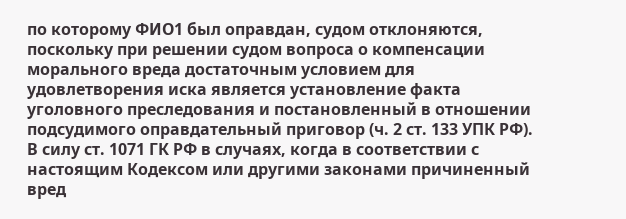по которому ФИО1 был оправдан, судом отклоняются, поскольку при решении судом вопроса о компенсации морального вреда достаточным условием для удовлетворения иска является установление факта уголовного преследования и постановленный в отношении подсудимого оправдательный приговор (ч. 2 ст. 133 УПК РФ).
В силу ст. 1071 ГК РФ в случаях, когда в соответствии с настоящим Кодексом или другими законами причиненный вред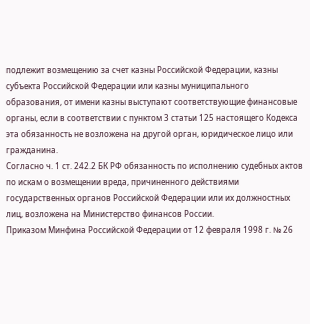подлежит возмещению за счет казны Российской Федерации, казны субъекта Российской Федерации или казны муниципального образования, от имени казны выступают соответствующие финансовые органы, если в соответствии с пунктом 3 статьи 125 настоящего Кодекса эта обязанность не возложена на другой орган, юридическое лицо или гражданина.
Согласно ч. 1 ст. 242.2 БК РФ обязанность по исполнению судебных актов по искам о возмещении вреда, причиненного действиями государственных органов Российской Федерации или их должностных лиц, возложена на Министерство финансов России.
Приказом Минфина Российской Федерации от 12 февраля 1998 г. № 26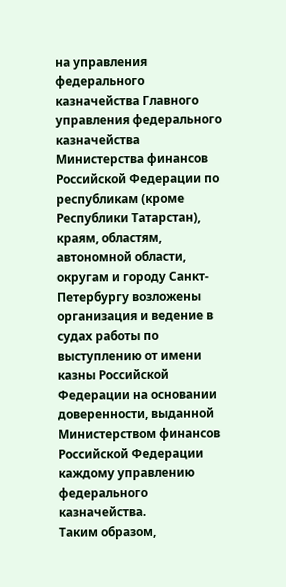на управления федерального казначейства Главного управления федерального казначейства Министерства финансов Российской Федерации по республикам (кроме Республики Татарстан), краям, областям, автономной области, округам и городу Санкт-Петербургу возложены организация и ведение в судах работы по выступлению от имени казны Российской Федерации на основании доверенности, выданной Министерством финансов Российской Федерации каждому управлению федерального казначейства.
Таким образом,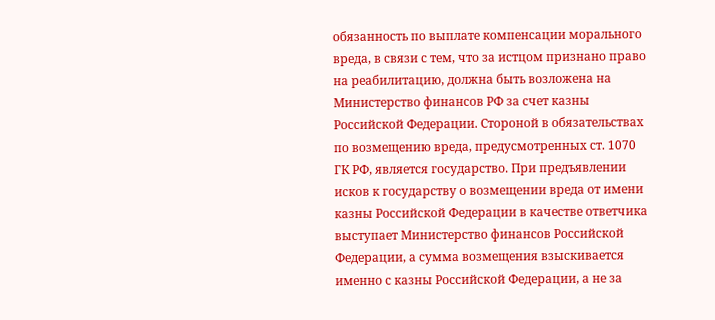обязанность по выплате компенсации морального вреда, в связи с тем, что за истцом признано право на реабилитацию, должна быть возложена на Министерство финансов РФ за счет казны Российской Федерации. Стороной в обязательствах по возмещению вреда, предусмотренных ст. 1070 ГК РФ, является государство. При предъявлении исков к государству о возмещении вреда от имени казны Российской Федерации в качестве ответчика выступает Министерство финансов Российской Федерации, а сумма возмещения взыскивается именно с казны Российской Федерации, а не за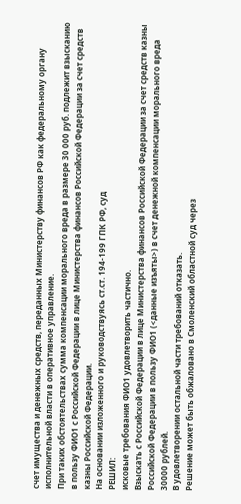счет имущества и денежных средств, переданных Министерству финансов РФ как федеральному органу исполнительной власти в оперативное управление.
При таких обстоятельствах сумма компенсации морального вреда в размере 30 000 руб. подлежит взысканию в пользу ФИО1 с Российской Федерации в лице Министерства финансов Российской Федерации за счет средств казны Российской Федерации.
На основании изложенного и руководствуясь ст.ст. 194-199 ГПК РФ, суд
РЕШИЛ:
исковые требования ФИО1 удовлетворить частично.
Взыскать с Российской Федерации в лице Министерства финансов Российской Федерации за счет средств казны Российской Федерации в пользу ФИО1 (<данные изъяты>) в счет денежной компенсации морального вреда 30000 рублей.
В удовлетворении остальной части требований отказать.
Решение может быть обжаловано в Смоленский областной суд через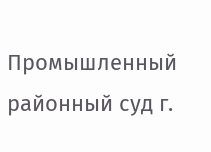Промышленный районный суд г.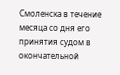Смоленска в течение месяца со дня его принятия судом в окончательной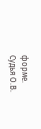форме.
Судья О.В.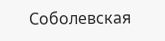Соболевская